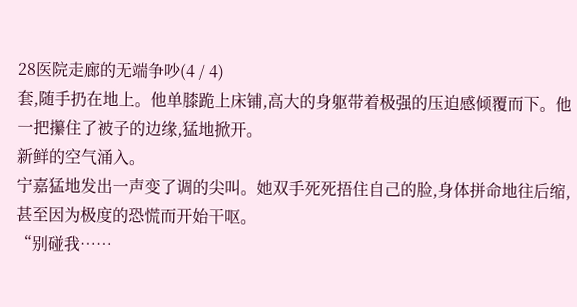28医院走廊的无端争吵(4 / 4)
套,随手扔在地上。他单膝跪上床铺,高大的身躯带着极强的压迫感倾覆而下。他一把攥住了被子的边缘,猛地掀开。
新鲜的空气涌入。
宁嘉猛地发出一声变了调的尖叫。她双手死死捂住自己的脸,身体拼命地往后缩,甚至因为极度的恐慌而开始干呕。
“别碰我……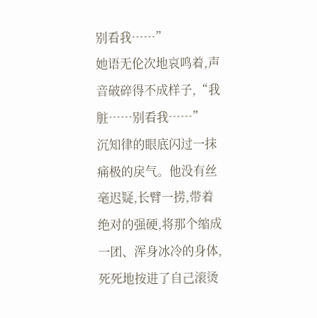别看我……”
她语无伦次地哀鸣着,声音破碎得不成样子,“我脏……别看我……”
沉知律的眼底闪过一抹痛极的戾气。他没有丝毫迟疑,长臂一捞,带着绝对的强硬,将那个缩成一团、浑身冰冷的身体,死死地按进了自己滚烫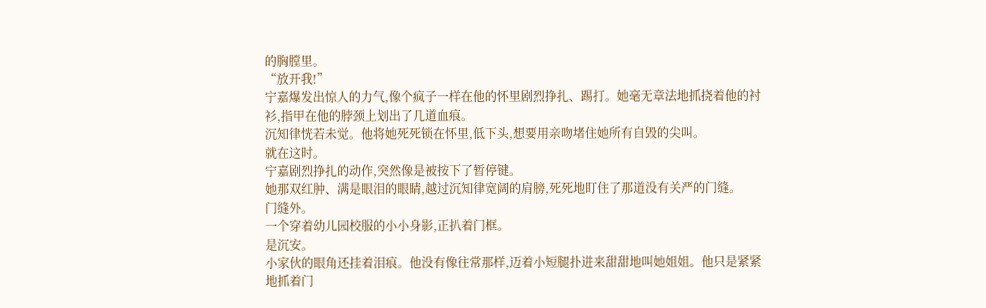的胸膛里。
“放开我!”
宁嘉爆发出惊人的力气,像个疯子一样在他的怀里剧烈挣扎、踢打。她毫无章法地抓挠着他的衬衫,指甲在他的脖颈上划出了几道血痕。
沉知律恍若未觉。他将她死死锁在怀里,低下头,想要用亲吻堵住她所有自毁的尖叫。
就在这时。
宁嘉剧烈挣扎的动作,突然像是被按下了暂停键。
她那双红肿、满是眼泪的眼睛,越过沉知律宽阔的肩膀,死死地盯住了那道没有关严的门缝。
门缝外。
一个穿着幼儿园校服的小小身影,正扒着门框。
是沉安。
小家伙的眼角还挂着泪痕。他没有像往常那样,迈着小短腿扑进来甜甜地叫她姐姐。他只是紧紧地抓着门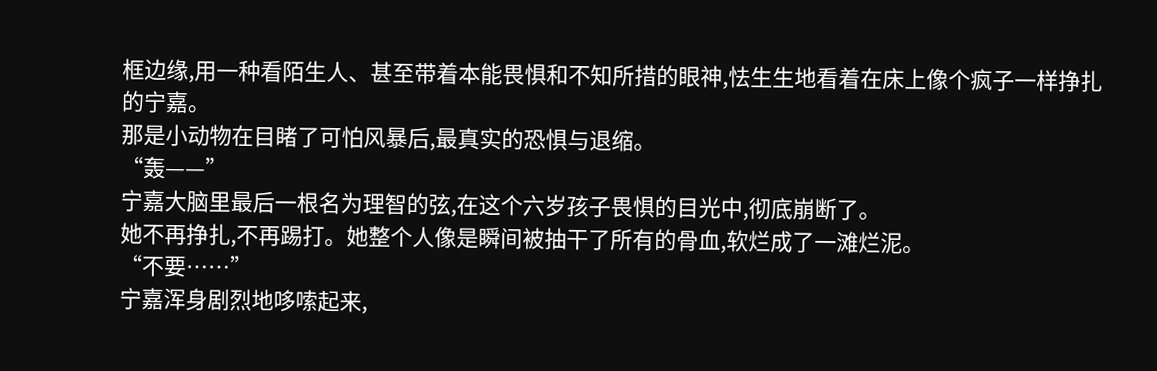框边缘,用一种看陌生人、甚至带着本能畏惧和不知所措的眼神,怯生生地看着在床上像个疯子一样挣扎的宁嘉。
那是小动物在目睹了可怕风暴后,最真实的恐惧与退缩。
“轰——”
宁嘉大脑里最后一根名为理智的弦,在这个六岁孩子畏惧的目光中,彻底崩断了。
她不再挣扎,不再踢打。她整个人像是瞬间被抽干了所有的骨血,软烂成了一滩烂泥。
“不要……”
宁嘉浑身剧烈地哆嗦起来,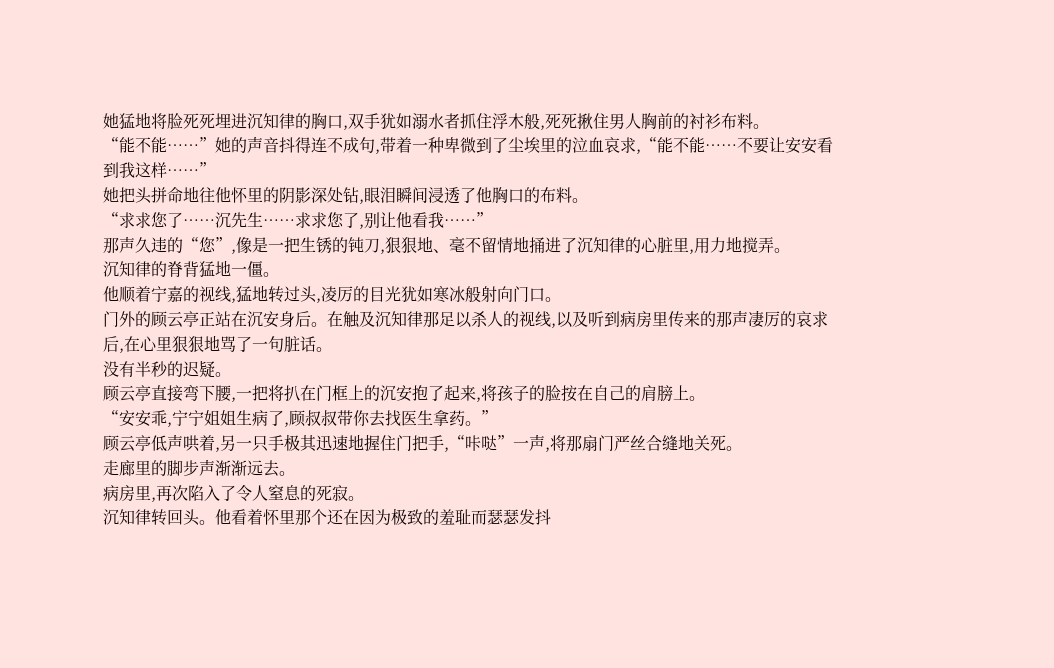她猛地将脸死死埋进沉知律的胸口,双手犹如溺水者抓住浮木般,死死揪住男人胸前的衬衫布料。
“能不能……”她的声音抖得连不成句,带着一种卑微到了尘埃里的泣血哀求,“能不能……不要让安安看到我这样……”
她把头拼命地往他怀里的阴影深处钻,眼泪瞬间浸透了他胸口的布料。
“求求您了……沉先生……求求您了,别让他看我……”
那声久违的“您”,像是一把生锈的钝刀,狠狠地、毫不留情地捅进了沉知律的心脏里,用力地搅弄。
沉知律的脊背猛地一僵。
他顺着宁嘉的视线,猛地转过头,凌厉的目光犹如寒冰般射向门口。
门外的顾云亭正站在沉安身后。在触及沉知律那足以杀人的视线,以及听到病房里传来的那声凄厉的哀求后,在心里狠狠地骂了一句脏话。
没有半秒的迟疑。
顾云亭直接弯下腰,一把将扒在门框上的沉安抱了起来,将孩子的脸按在自己的肩膀上。
“安安乖,宁宁姐姐生病了,顾叔叔带你去找医生拿药。”
顾云亭低声哄着,另一只手极其迅速地握住门把手,“咔哒”一声,将那扇门严丝合缝地关死。
走廊里的脚步声渐渐远去。
病房里,再次陷入了令人窒息的死寂。
沉知律转回头。他看着怀里那个还在因为极致的羞耻而瑟瑟发抖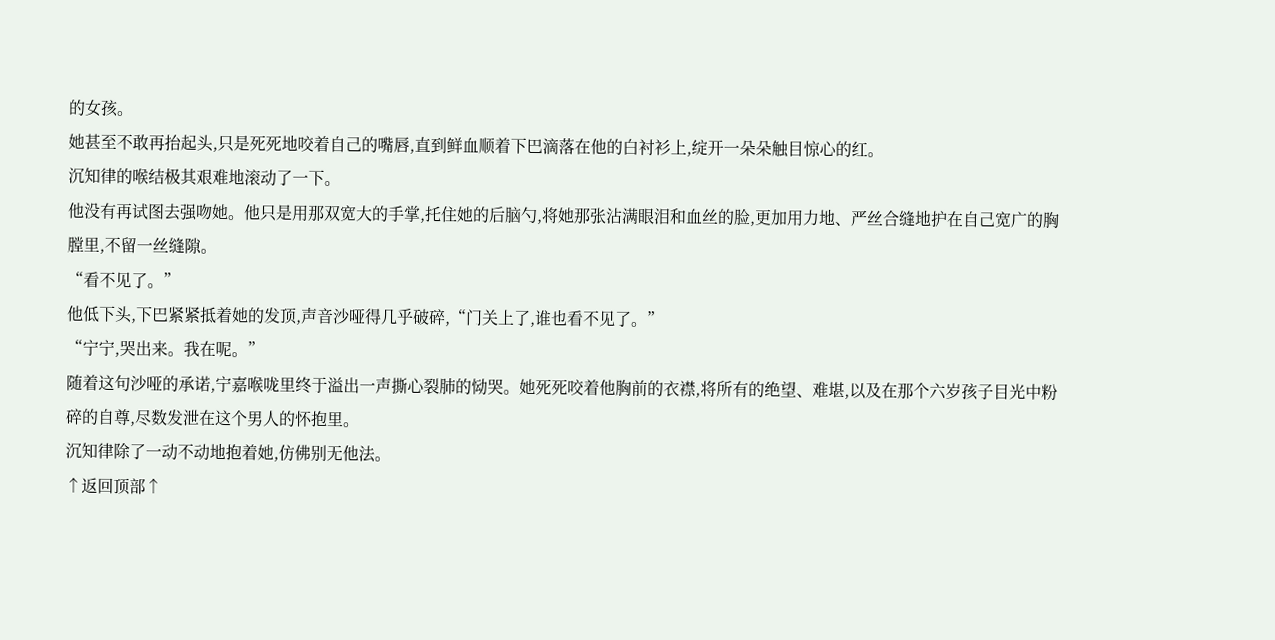的女孩。
她甚至不敢再抬起头,只是死死地咬着自己的嘴唇,直到鲜血顺着下巴滴落在他的白衬衫上,绽开一朵朵触目惊心的红。
沉知律的喉结极其艰难地滚动了一下。
他没有再试图去强吻她。他只是用那双宽大的手掌,托住她的后脑勺,将她那张沾满眼泪和血丝的脸,更加用力地、严丝合缝地护在自己宽广的胸膛里,不留一丝缝隙。
“看不见了。”
他低下头,下巴紧紧抵着她的发顶,声音沙哑得几乎破碎,“门关上了,谁也看不见了。”
“宁宁,哭出来。我在呢。”
随着这句沙哑的承诺,宁嘉喉咙里终于溢出一声撕心裂肺的恸哭。她死死咬着他胸前的衣襟,将所有的绝望、难堪,以及在那个六岁孩子目光中粉碎的自尊,尽数发泄在这个男人的怀抱里。
沉知律除了一动不动地抱着她,仿佛别无他法。
↑返回顶部↑